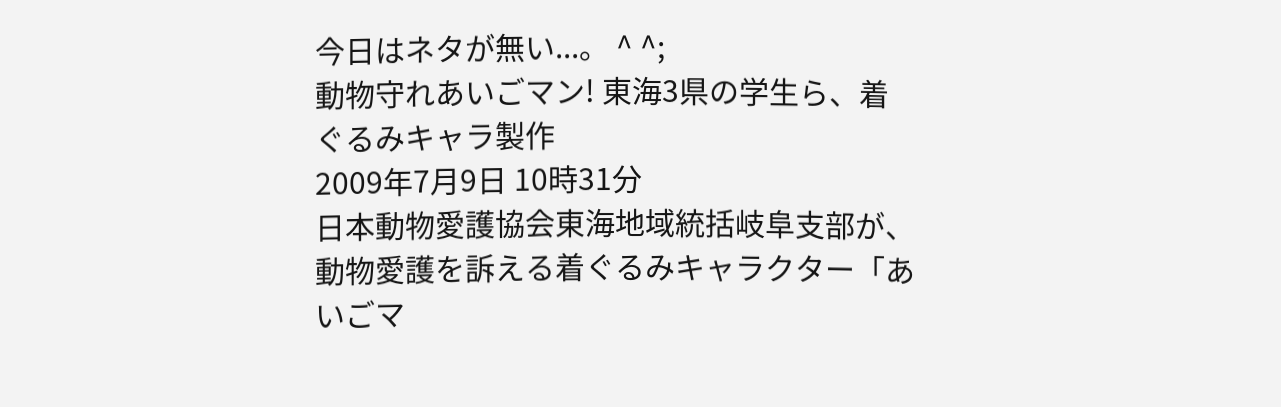今日はネタが無い...。 ^ ^;
動物守れあいごマン! 東海3県の学生ら、着ぐるみキャラ製作
2009年7月9日 10時31分
日本動物愛護協会東海地域統括岐阜支部が、動物愛護を訴える着ぐるみキャラクター「あいごマ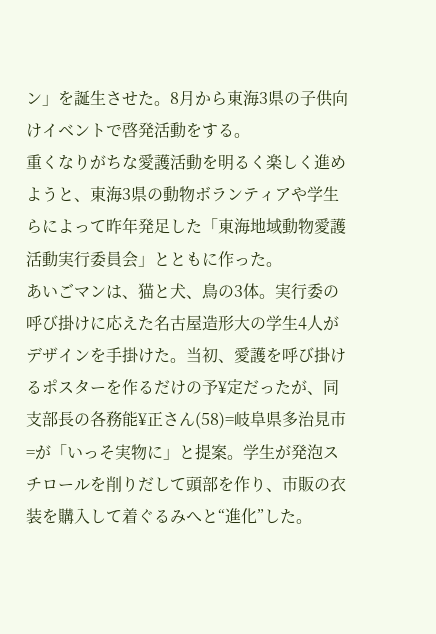ン」を誕生させた。8月から東海3県の子供向けイベントで啓発活動をする。
重くなりがちな愛護活動を明るく楽しく進めようと、東海3県の動物ボランティアや学生らによって昨年発足した「東海地域動物愛護活動実行委員会」とともに作った。
あいごマンは、猫と犬、鳥の3体。実行委の呼び掛けに応えた名古屋造形大の学生4人がデザインを手掛けた。当初、愛護を呼び掛けるポスターを作るだけの予¥定だったが、同支部長の各務能¥正さん(58)=岐阜県多治見市=が「いっそ実物に」と提案。学生が発泡スチロールを削りだして頭部を作り、市販の衣装を購入して着ぐるみへと“進化”した。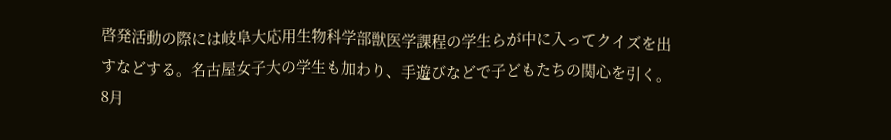啓発活動の際には岐阜大応用生物科学部獣医学課程の学生らが中に入ってクイズを出すなどする。名古屋女子大の学生も加わり、手遊びなどで子どもたちの関心を引く。8月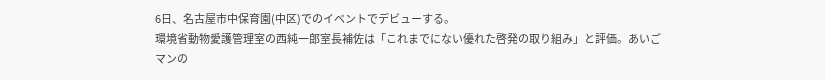6日、名古屋市中保育園(中区)でのイベントでデビューする。
環境省動物愛護管理室の西純一郎室長補佐は「これまでにない優れた啓発の取り組み」と評価。あいごマンの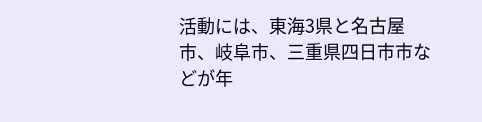活動には、東海3県と名古屋市、岐阜市、三重県四日市市などが年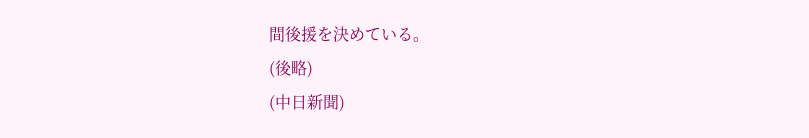間後援を決めている。
(後略)
(中日新聞)